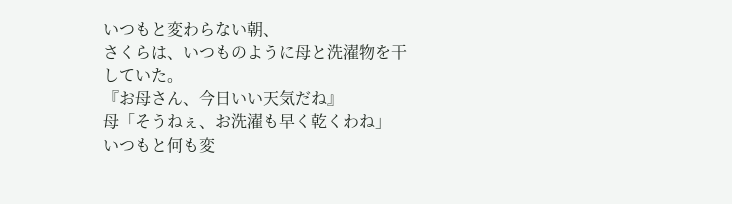いつもと変わらない朝、
さくらは、いつものように母と洗濯物を干していた。
『お母さん、今日いい天気だね』
母「そうねぇ、お洗濯も早く乾くわね」
いつもと何も変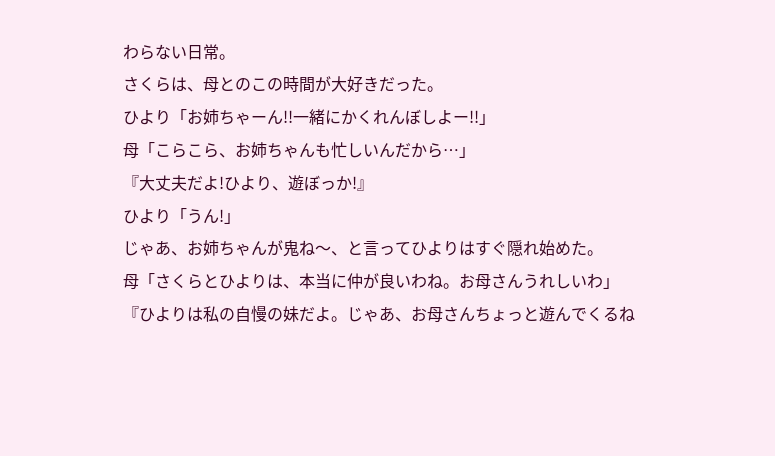わらない日常。
さくらは、母とのこの時間が大好きだった。
ひより「お姉ちゃーん!!一緒にかくれんぼしよー!!」
母「こらこら、お姉ちゃんも忙しいんだから…」
『大丈夫だよ!ひより、遊ぼっか!』
ひより「うん!」
じゃあ、お姉ちゃんが鬼ね〜、と言ってひよりはすぐ隠れ始めた。
母「さくらとひよりは、本当に仲が良いわね。お母さんうれしいわ」
『ひよりは私の自慢の妹だよ。じゃあ、お母さんちょっと遊んでくるね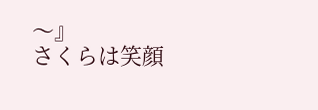〜』
さくらは笑顔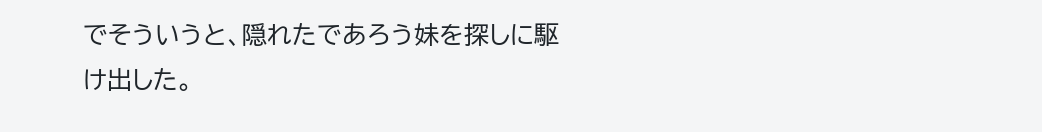でそういうと、隠れたであろう妹を探しに駆け出した。